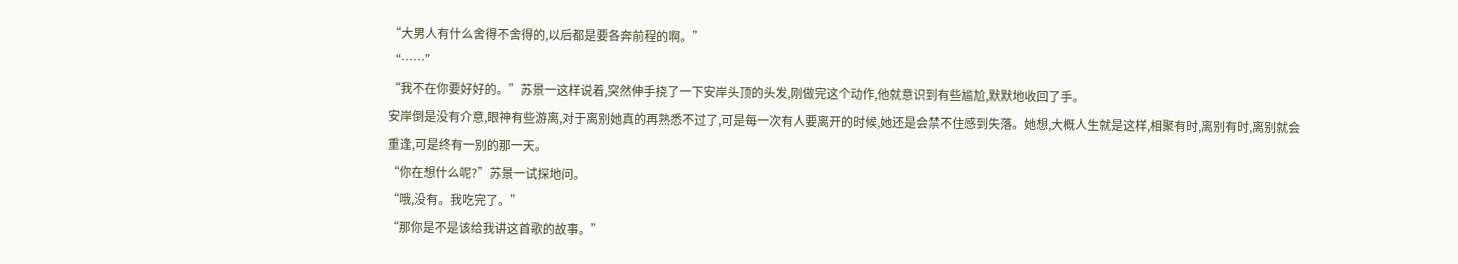“大男人有什么舍得不舍得的,以后都是要各奔前程的啊。”
“……”
“我不在你要好好的。”苏景一这样说着,突然伸手挠了一下安岸头顶的头发,刚做完这个动作,他就意识到有些尴尬,默默地收回了手。
安岸倒是没有介意,眼神有些游离,对于离别她真的再熟悉不过了,可是每一次有人要离开的时候,她还是会禁不住感到失落。她想,大概人生就是这样,相聚有时,离别有时,离别就会重逢,可是终有一别的那一天。
“你在想什么呢?”苏景一试探地问。
“哦,没有。我吃完了。”
“那你是不是该给我讲这首歌的故事。”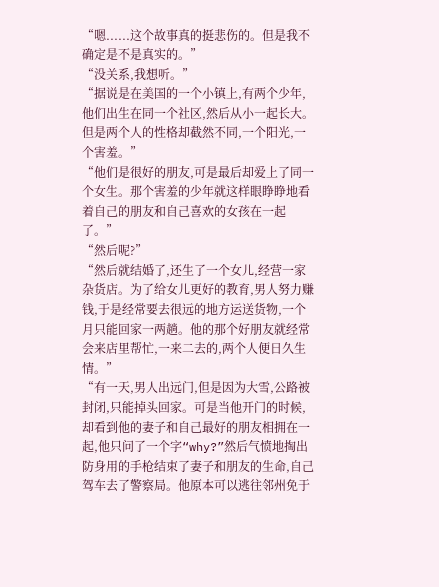“嗯......这个故事真的挺悲伤的。但是我不确定是不是真实的。”
“没关系,我想听。”
“据说是在美国的一个小镇上,有两个少年,他们出生在同一个社区,然后从小一起长大。但是两个人的性格却截然不同,一个阳光,一个害羞。”
“他们是很好的朋友,可是最后却爱上了同一个女生。那个害羞的少年就这样眼睁睁地看着自己的朋友和自己喜欢的女孩在一起了。”
“然后呢?”
“然后就结婚了,还生了一个女儿,经营一家杂货店。为了给女儿更好的教育,男人努力赚钱,于是经常要去很远的地方运送货物,一个月只能回家一两趟。他的那个好朋友就经常会来店里帮忙,一来二去的,两个人便日久生情。”
“有一天,男人出远门,但是因为大雪,公路被封闭,只能掉头回家。可是当他开门的时候,却看到他的妻子和自己最好的朋友相拥在一起,他只问了一个字“why?”然后气愤地掏出防身用的手枪结束了妻子和朋友的生命,自己驾车去了警察局。他原本可以逃往邻州免于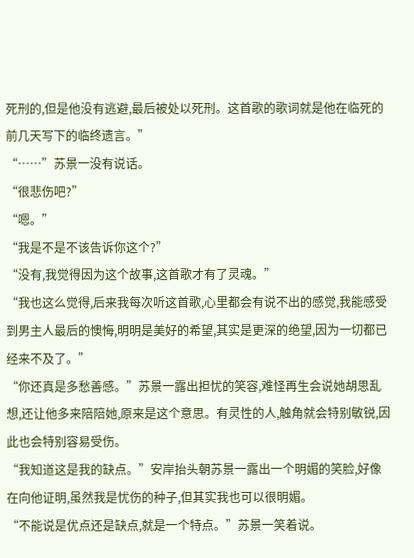死刑的,但是他没有逃避,最后被处以死刑。这首歌的歌词就是他在临死的前几天写下的临终遗言。”
“……”苏景一没有说话。
“很悲伤吧?”
“嗯。”
“我是不是不该告诉你这个?”
“没有,我觉得因为这个故事,这首歌才有了灵魂。”
“我也这么觉得,后来我每次听这首歌,心里都会有说不出的感觉,我能感受到男主人最后的懊悔,明明是美好的希望,其实是更深的绝望,因为一切都已经来不及了。”
“你还真是多愁善感。”苏景一露出担忧的笑容,难怪再生会说她胡思乱想,还让他多来陪陪她,原来是这个意思。有灵性的人,触角就会特别敏锐,因此也会特别容易受伤。
“我知道这是我的缺点。”安岸抬头朝苏景一露出一个明媚的笑脸,好像在向他证明,虽然我是忧伤的种子,但其实我也可以很明媚。
“不能说是优点还是缺点,就是一个特点。”苏景一笑着说。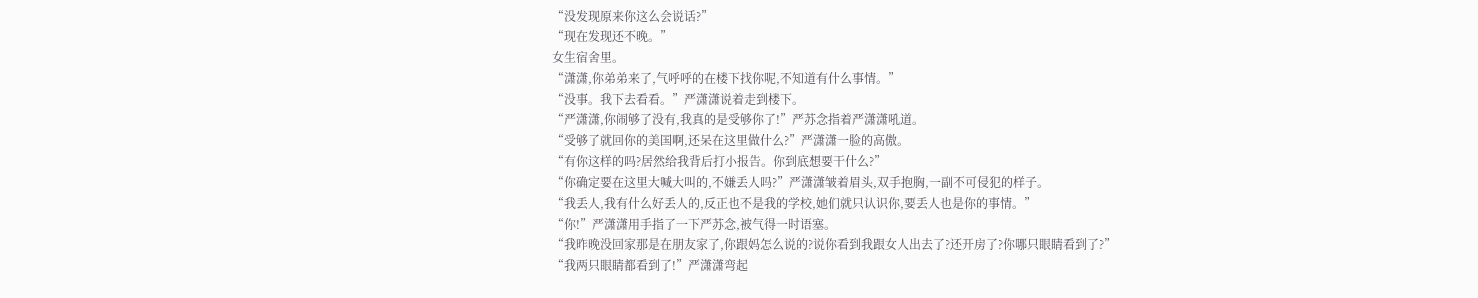“没发现原来你这么会说话?”
“现在发现还不晚。”
女生宿舍里。
“潇潇,你弟弟来了,气呼呼的在楼下找你呢,不知道有什么事情。”
“没事。我下去看看。”严潇潇说着走到楼下。
“严潇潇,你闹够了没有,我真的是受够你了!”严苏念指着严潇潇吼道。
“受够了就回你的美国啊,还呆在这里做什么?”严潇潇一脸的高傲。
“有你这样的吗?居然给我背后打小报告。你到底想要干什么?”
“你确定要在这里大喊大叫的,不嫌丢人吗?”严潇潇皱着眉头,双手抱胸,一副不可侵犯的样子。
“我丢人,我有什么好丢人的,反正也不是我的学校,她们就只认识你,要丢人也是你的事情。”
“你!”严潇潇用手指了一下严苏念,被气得一时语塞。
“我昨晚没回家那是在朋友家了,你跟妈怎么说的?说你看到我跟女人出去了?还开房了?你哪只眼睛看到了?”
“我两只眼睛都看到了!”严潇潇弯起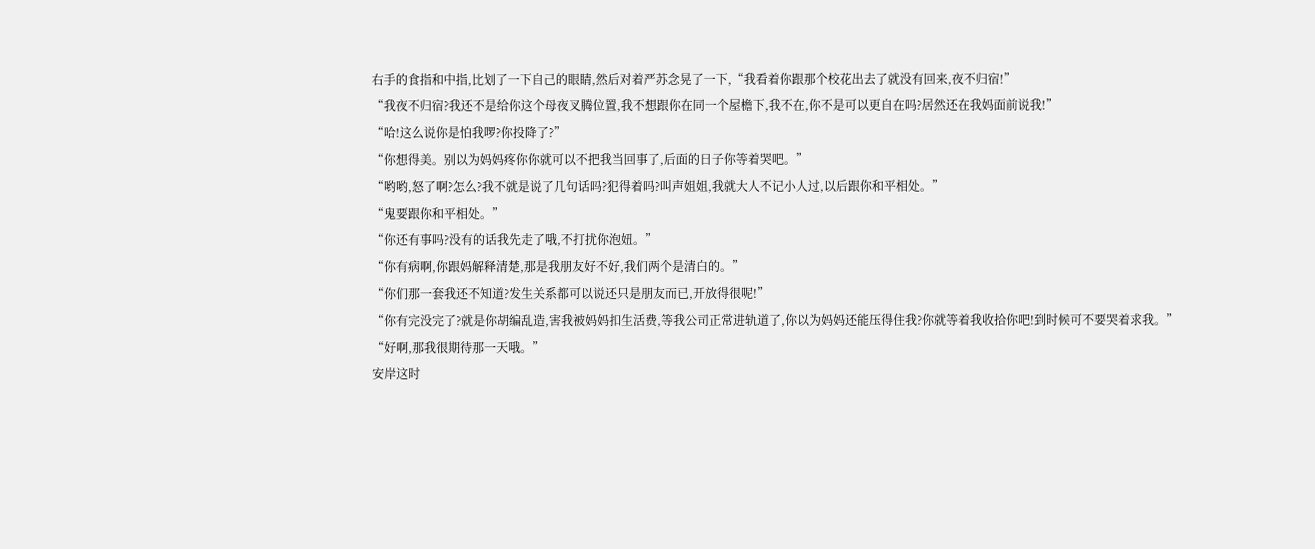右手的食指和中指,比划了一下自己的眼睛,然后对着严苏念晃了一下,“我看着你跟那个校花出去了就没有回来,夜不归宿!”
“我夜不归宿?我还不是给你这个母夜叉腾位置,我不想跟你在同一个屋檐下,我不在,你不是可以更自在吗?居然还在我妈面前说我!”
“哈!这么说你是怕我啰?你投降了?”
“你想得美。别以为妈妈疼你你就可以不把我当回事了,后面的日子你等着哭吧。”
“哟哟,怒了啊?怎么?我不就是说了几句话吗?犯得着吗?叫声姐姐,我就大人不记小人过,以后跟你和平相处。”
“鬼要跟你和平相处。”
“你还有事吗?没有的话我先走了哦,不打扰你泡妞。”
“你有病啊,你跟妈解释清楚,那是我朋友好不好,我们两个是清白的。”
“你们那一套我还不知道?发生关系都可以说还只是朋友而已,开放得很呢!”
“你有完没完了?就是你胡编乱造,害我被妈妈扣生活费,等我公司正常进轨道了,你以为妈妈还能压得住我?你就等着我收拾你吧!到时候可不要哭着求我。”
“好啊,那我很期待那一天哦。”
安岸这时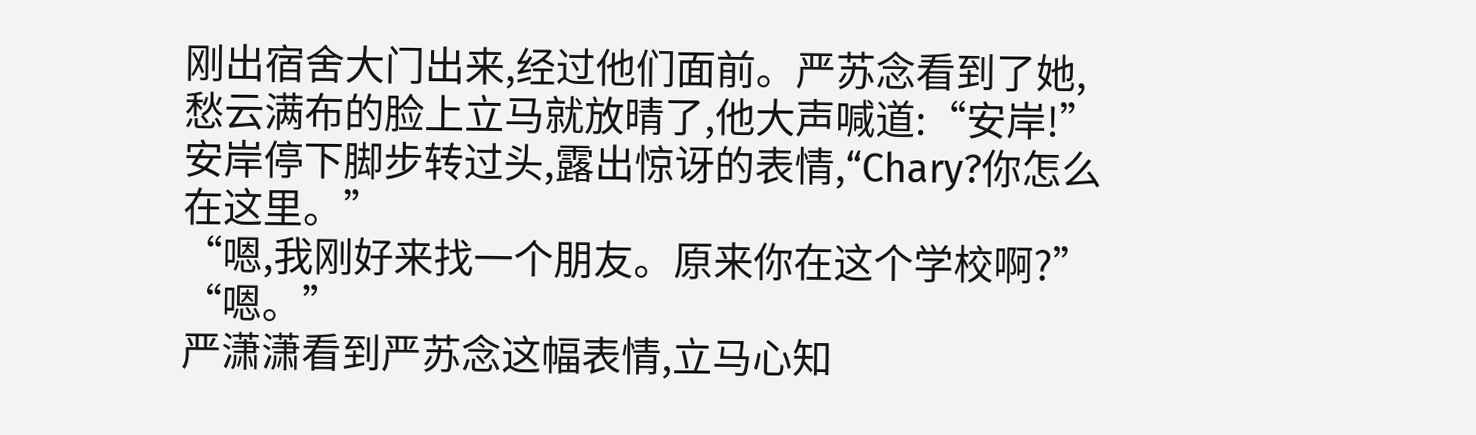刚出宿舍大门出来,经过他们面前。严苏念看到了她,愁云满布的脸上立马就放晴了,他大声喊道:“安岸!”
安岸停下脚步转过头,露出惊讶的表情,“Chary?你怎么在这里。”
“嗯,我刚好来找一个朋友。原来你在这个学校啊?”
“嗯。”
严潇潇看到严苏念这幅表情,立马心知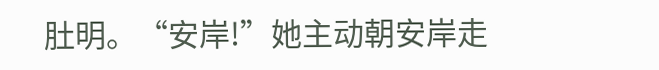肚明。“安岸!”她主动朝安岸走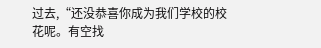过去,“还没恭喜你成为我们学校的校花呢。有空找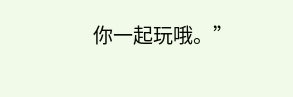你一起玩哦。”